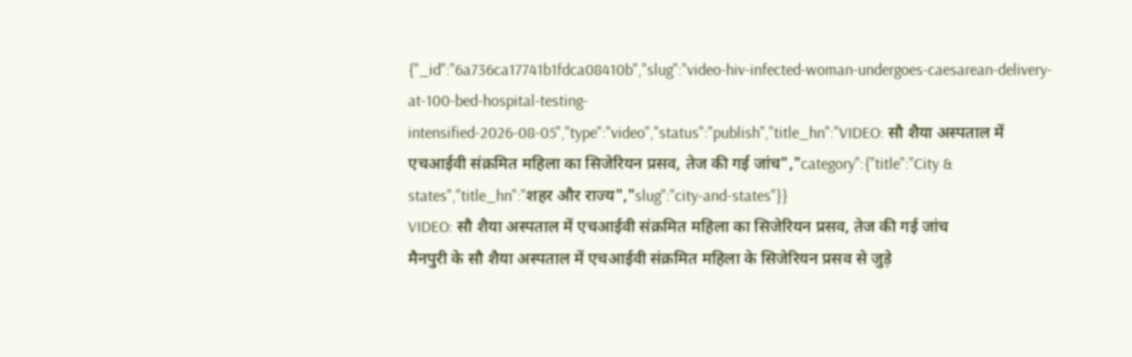{"_id":"6a736ca17741b1fdca08410b","slug":"video-hiv-infected-woman-undergoes-caesarean-delivery-at-100-bed-hospital-testing-intensified-2026-08-05","type":"video","status":"publish","title_hn":"VIDEO: सौ शैया अस्पताल में एचआईवी संक्रमित महिला का सिजेरियन प्रसव, तेज की गई जांच","category":{"title":"City & states","title_hn":"शहर और राज्य","slug":"city-and-states"}}
VIDEO: सौ शैया अस्पताल में एचआईवी संक्रमित महिला का सिजेरियन प्रसव, तेज की गई जांच
मैनपुरी के सौ शैया अस्पताल में एचआईवी संक्रमित महिला के सिजेरियन प्रसव से जुड़े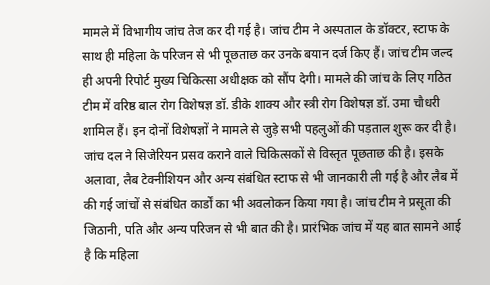मामले में विभागीय जांच तेज कर दी गई है। जांच टीम ने अस्पताल के डॉक्टर, स्टाफ के साथ ही महिला के परिजन से भी पूछताछ कर उनके बयान दर्ज किए हैं। जांच टीम जल्द ही अपनी रिपोर्ट मुख्य चिकित्सा अधीक्षक को सौंप देगी। मामले की जांच के लिए गठित टीम में वरिष्ठ बाल रोग विशेषज्ञ डॉ. डीके शाक्य और स्त्री रोग विशेषज्ञ डॉ. उमा चौधरी शामिल हैं। इन दोनों विशेषज्ञों ने मामले से जुड़े सभी पहलुओं की पड़ताल शुरू कर दी है। जांच दल ने सिजेरियन प्रसव कराने वाले चिकित्सकों से विस्तृत पूछताछ की है। इसके अलावा, लैब टेक्नीशियन और अन्य संबंधित स्टाफ से भी जानकारी ली गई है और लैब में की गई जांचों से संबंधित कार्डों का भी अवलोकन किया गया है। जांच टीम ने प्रसूता की जिठानी, पति और अन्य परिजन से भी बात की है। प्रारंभिक जांच में यह बात सामने आई है कि महिला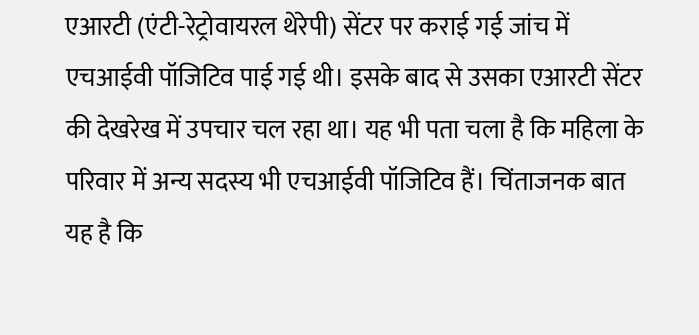एआरटी (एंटी-रेट्रोवायरल थेरेपी) सेंटर पर कराई गई जांच में एचआईवी पॉजिटिव पाई गई थी। इसके बाद से उसका एआरटी सेंटर की देखरेख में उपचार चल रहा था। यह भी पता चला है कि महिला के परिवार में अन्य सदस्य भी एचआईवी पॉजिटिव हैं। चिंताजनक बात यह है कि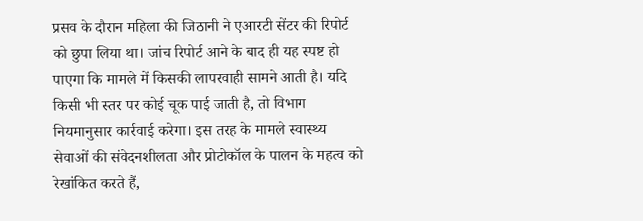प्रसव के दौरान महिला की जिठानी ने एआरटी सेंटर की रिपोर्ट को छुपा लिया था। जांच रिपोर्ट आने के बाद ही यह स्पष्ट हो पाएगा कि मामले में किसकी लापरवाही सामने आती है। यदि किसी भी स्तर पर कोई चूक पाई जाती है, तो विभाग नियमानुसार कार्रवाई करेगा। इस तरह के मामले स्वास्थ्य सेवाओं की संवेदनशीलता और प्रोटोकॉल के पालन के महत्व को रेखांकित करते हैं,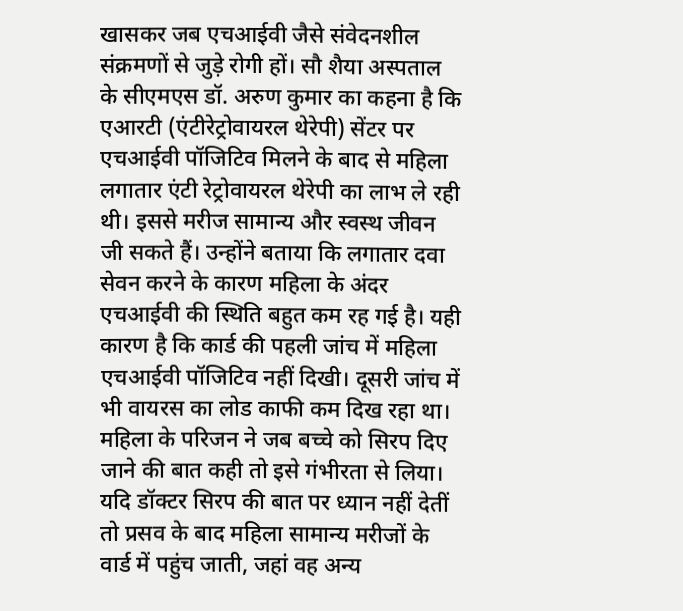खासकर जब एचआईवी जैसे संवेदनशील संक्रमणों से जुड़े रोगी हों। सौ शैया अस्पताल के सीएमएस डॉ. अरुण कुमार का कहना है कि एआरटी (एंटीरेट्रोवायरल थेरेपी) सेंटर पर एचआईवी पॉजिटिव मिलने के बाद से महिला लगातार एंटी रेट्रोवायरल थेरेपी का लाभ ले रही थी। इससे मरीज सामान्य और स्वस्थ जीवन जी सकते हैं। उन्होंने बताया कि लगातार दवा सेवन करने के कारण महिला के अंदर एचआईवी की स्थिति बहुत कम रह गई है। यही कारण है कि कार्ड की पहली जांच में महिला एचआईवी पॉजिटिव नहीं दिखी। दूसरी जांच में भी वायरस का लोड काफी कम दिख रहा था। महिला के परिजन ने जब बच्चे को सिरप दिए जाने की बात कही तो इसे गंभीरता से लिया। यदि डॉक्टर सिरप की बात पर ध्यान नहीं देतीं तो प्रसव के बाद महिला सामान्य मरीजों के वार्ड में पहुंच जाती, जहां वह अन्य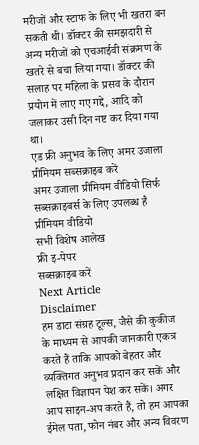मरीजों और स्टाफ के लिए भी खतरा बन सकती थी। डॉक्टर की समझदारी से अन्य मरीजों को एचआईवी संक्रमण के खतरे से बचा लिया गया। डॉक्टर की सलाह पर महिला के प्रसव के दौरान प्रयोग में लाए गए गद्दे, आदि को जलाकर उसी दिन नष्ट कर दिया गया था।
एड फ्री अनुभव के लिए अमर उजाला प्रीमियम सब्सक्राइब करें
अमर उजाला प्रीमियम वीडियो सिर्फ सब्सक्राइबर्स के लिए उपलब्ध है
प्रीमियम वीडियो
सभी विशेष आलेख
फ्री इ-पेपर
सब्सक्राइब करें
Next Article
Disclaimer
हम डाटा संग्रह टूल्स, जैसे की कुकीज के माध्यम से आपकी जानकारी एकत्र करते हैं ताकि आपको बेहतर और व्यक्तिगत अनुभव प्रदान कर सकें और लक्षित विज्ञापन पेश कर सकें। अगर आप साइन-अप करते हैं, तो हम आपका ईमेल पता, फोन नंबर और अन्य विवरण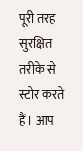पूरी तरह सुरक्षित तरीके से स्टोर करते हैं। आप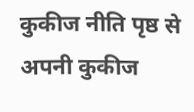कुकीज नीति पृष्ठ से अपनी कुकीज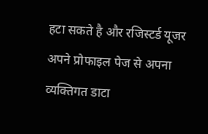हटा सकते है और रजिस्टर्ड यूजर अपने प्रोफाइल पेज से अपना व्यक्तिगत डाटा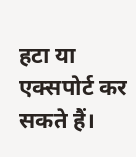हटा या एक्सपोर्ट कर सकते हैं।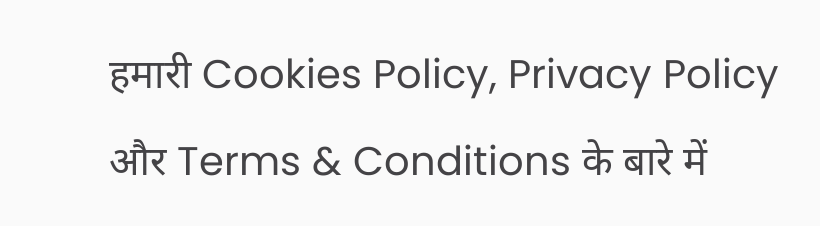हमारी Cookies Policy, Privacy Policy और Terms & Conditions के बारे में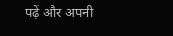पढ़ें और अपनी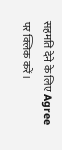सहमति देने के लिए Agree पर क्लिक करें।